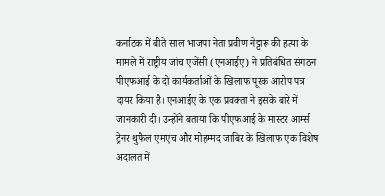कर्नाटक में बीते साल भाजपा नेता प्रवीण नेट्टारू की हत्या के मामले में राष्ट्रीय जांच एजेंसी (एनआईए) ने प्रतिबंधित संगठन पीएफआई के दो कार्यकर्ताओं के खिलाफ पूरक आरोप पत्र दायर किया है। एनआईए के एक प्रवक्ता ने इसके बारे में जानकारी दी। उन्होंने बताया कि पीएफआई के मास्टर आर्म्स ट्रेनर थुफैल एमएच और मोहम्मद जाबिर के खिलाफ एक विशेष अदालत में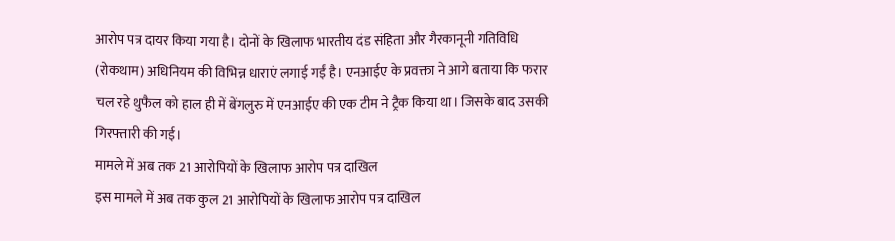आरोप पत्र दायर किया गया है। दोनों के खिलाफ भारतीय दंड संहिता और गैरकानूनी गतिविधि (रोकथाम) अधिनियम की विभिन्न धाराएं लगाई गईं है। एनआईए के प्रवक्ता ने आगे बताया कि फरार चल रहे थुफैल को हाल ही में बेंगलुरु में एनआईए की एक टीम ने ट्रैक किया था। जिसके बाद उसकी गिरफ्तारी की गई।
मामले में अब तक 21 आरोपियों के खिलाफ आरोप पत्र दाखिल
इस मामले में अब तक कुल 21 आरोपियों के खिलाफ आरोप पत्र दाखिल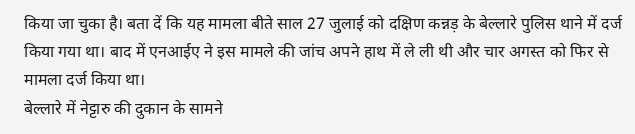किया जा चुका है। बता दें कि यह मामला बीते साल 27 जुलाई को दक्षिण कन्नड़ के बेल्लारे पुलिस थाने में दर्ज किया गया था। बाद में एनआईए ने इस मामले की जांच अपने हाथ में ले ली थी और चार अगस्त को फिर से मामला दर्ज किया था।
बेल्लारे में नेट्टारु की दुकान के सामने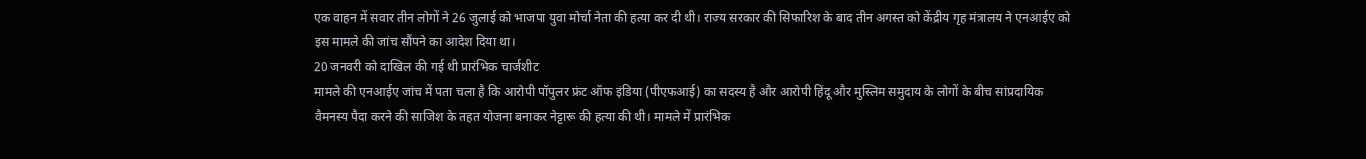एक वाहन में सवार तीन लोगों ने 26 जुलाई को भाजपा युवा मोर्चा नेता की हत्या कर दी थी। राज्य सरकार की सिफारिश के बाद तीन अगस्त को केंद्रीय गृह मंत्रालय ने एनआईए को इस मामले की जांच सौंपने का आदेश दिया था।
20 जनवरी को दाखिल की गई थी प्रारंभिक चार्जशीट
मामले की एनआईए जांच में पता चला है कि आरोपी पॉपुलर फ्रंट ऑफ इंडिया (पीएफआई) का सदस्य है और आरोपी हिंदू और मुस्लिम समुदाय के लोगों के बीच सांप्रदायिक वैमनस्य पैदा करने की साजिश के तहत योजना बनाकर नेट्टारू की हत्या की थी। मामले में प्रारंभिक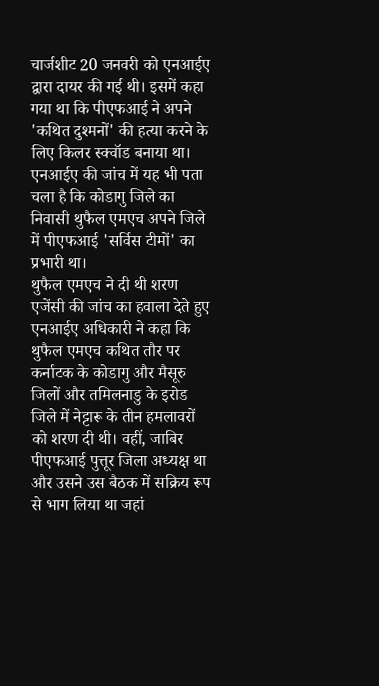चार्जशीट 20 जनवरी को एनआईए द्वारा दायर की गई थी। इसमें कहा गया था कि पीएफआई ने अपने 'कथित दुश्मनों' की हत्या करने के लिए किलर स्क्वॉड बनाया था। एनआईए की जांच में यह भी पता चला है कि कोडागु जिले का निवासी थुफैल एमएच अपने जिले में पीएफआई 'सर्विस टीमों' का प्रभारी था।
थुफैल एमएच ने दी थी शरण
एजेंसी की जांच का हवाला देते हुए एनआईए अधिकारी ने कहा कि थुफैल एमएच कथित तौर पर कर्नाटक के कोडागु और मैसूरु जिलों और तमिलनाडु के इरोड जिले में नेट्टारू के तीन हमलावरों को शरण दी थी। वहीं, जाबिर पीएफआई पुत्तूर जिला अध्यक्ष था और उसने उस बैठक में सक्रिय रूप से भाग लिया था जहां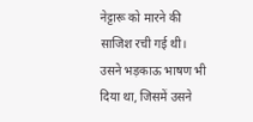नेट्टारू को मारने की साजिश रची गई थी। उसने भड़काऊ भाषण भी दिया था, जिसमें उसने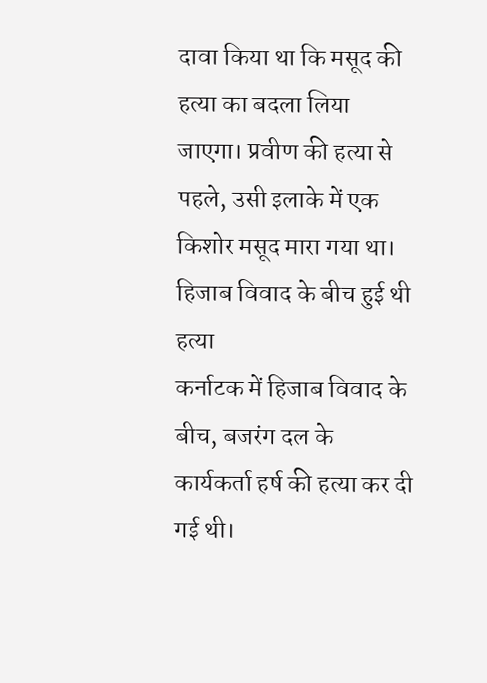दावा किया था कि मसूद की हत्या का बदला लिया जाएगा। प्रवीण की हत्या से पहले, उसी इलाके में एक किशोर मसूद मारा गया था।
हिजाब विवाद के बीच हुई थी हत्या
कर्नाटक में हिजाब विवाद के बीच, बजरंग दल के कार्यकर्ता हर्ष की हत्या कर दी गई थी।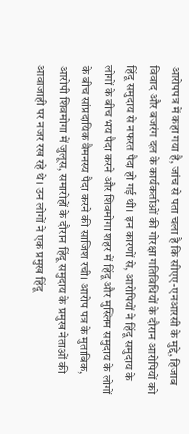आरोपपत्र में कहा गया है, जांच से पता चला है कि सीएए-एनआरसी के मुद्दे, हिजाब विवाद और बजरंग दल के कार्यकर्ताओं की गोरक्षा गतिविधियों के दौरान आरोपियों को हिंदू समुदाय से नफरत पैदा हो गई थी। इन कारणों से, आरोपियों ने हिंदू समुदाय के लोगों के बीच भय पैदा करने और शिवमोगा शहर में हिंदू और मुस्लिम समुदाय के लोगों के बीच सांप्रदायिक वैमनस्य पैदा करने की साजिश रची। आरोप पत्र के मुताबिक, आरोपी शिवमोगा में जुलूस, समारोहों के दौरान हिंदू समुदाय के प्रमुख नेताओं की आवाजाही पर नजर रख रहे थे। उन लोगों ने एक प्रमुख हिंदू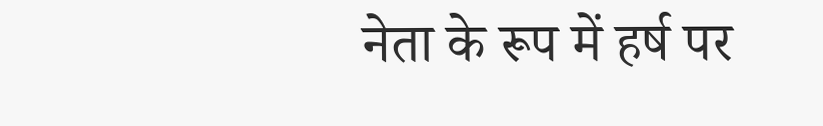नेता के रूप में हर्ष पर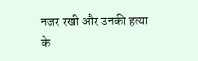नजर रखी और उनकी हत्या के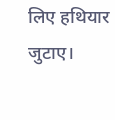लिए हथियार जुटाए।